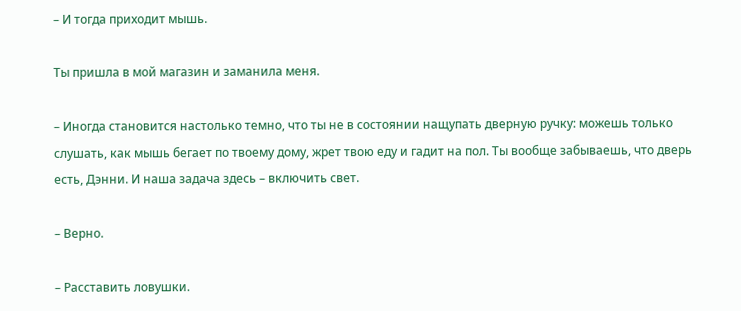– И тогда приходит мышь.

Ты пришла в мой магазин и заманила меня.

– Иногда становится настолько темно, что ты не в состоянии нащупать дверную ручку: можешь только слушать, как мышь бегает по твоему дому, жрет твою еду и гадит на пол. Ты вообще забываешь, что дверь есть, Дэнни. И наша задача здесь – включить свет.

– Верно.

– Расставить ловушки.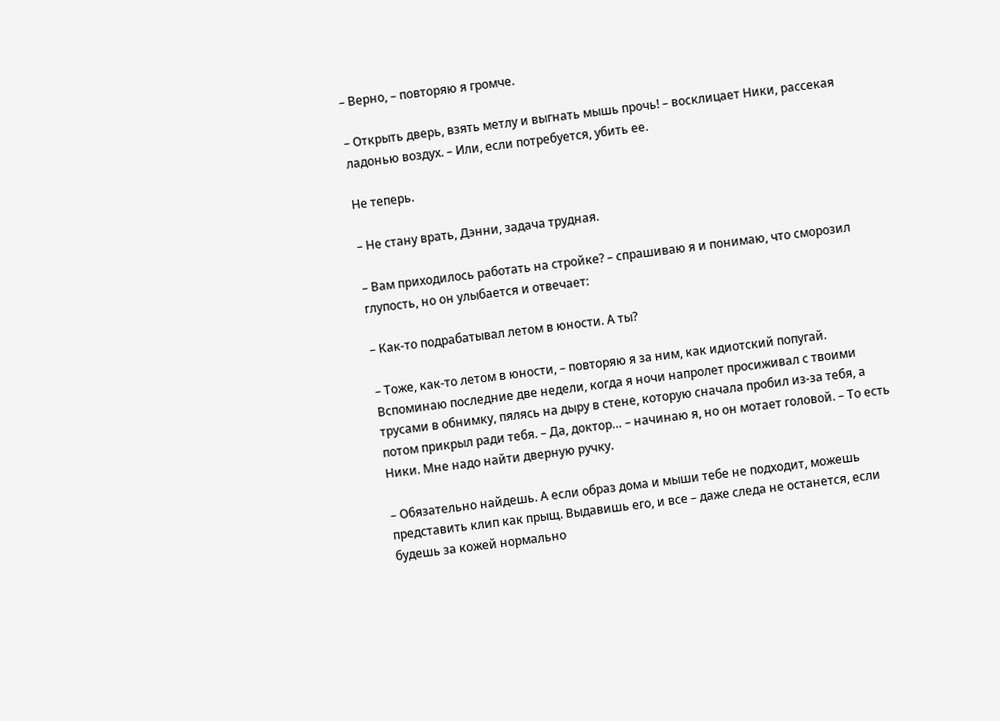– Верно, – повторяю я громче.

– Открыть дверь, взять метлу и выгнать мышь прочь! – восклицает Ники, рассекая ладонью воздух. – Или, если потребуется, убить ее.

Не теперь.

– Не стану врать, Дэнни, задача трудная.

– Вам приходилось работать на стройке? – спрашиваю я и понимаю, что сморозил глупость, но он улыбается и отвечает:

– Как-то подрабатывал летом в юности. А ты?

– Тоже, как-то летом в юности, – повторяю я за ним, как идиотский попугай. Вспоминаю последние две недели, когда я ночи напролет просиживал с твоими трусами в обнимку, пялясь на дыру в стене, которую сначала пробил из-за тебя, а потом прикрыл ради тебя. – Да, доктор… – начинаю я, но он мотает головой. – То есть Ники. Мне надо найти дверную ручку.

– Обязательно найдешь. А если образ дома и мыши тебе не подходит, можешь представить клип как прыщ. Выдавишь его, и все – даже следа не останется, если будешь за кожей нормально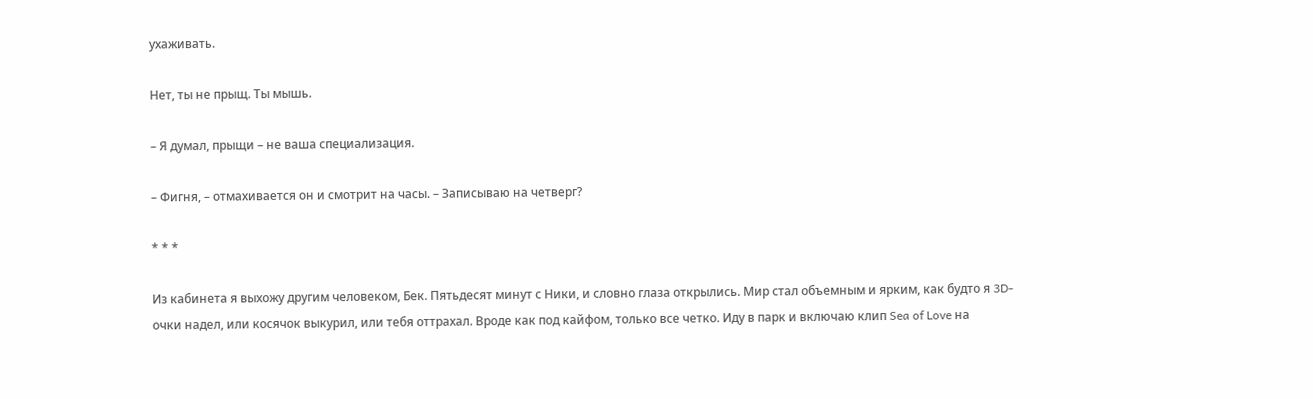ухаживать.

Нет, ты не прыщ. Ты мышь.

– Я думал, прыщи – не ваша специализация.

– Фигня, – отмахивается он и смотрит на часы. – Записываю на четверг?

* * *

Из кабинета я выхожу другим человеком, Бек. Пятьдесят минут с Ники, и словно глаза открылись. Мир стал объемным и ярким, как будто я 3D-очки надел, или косячок выкурил, или тебя оттрахал. Вроде как под кайфом, только все четко. Иду в парк и включаю клип Sea of Love на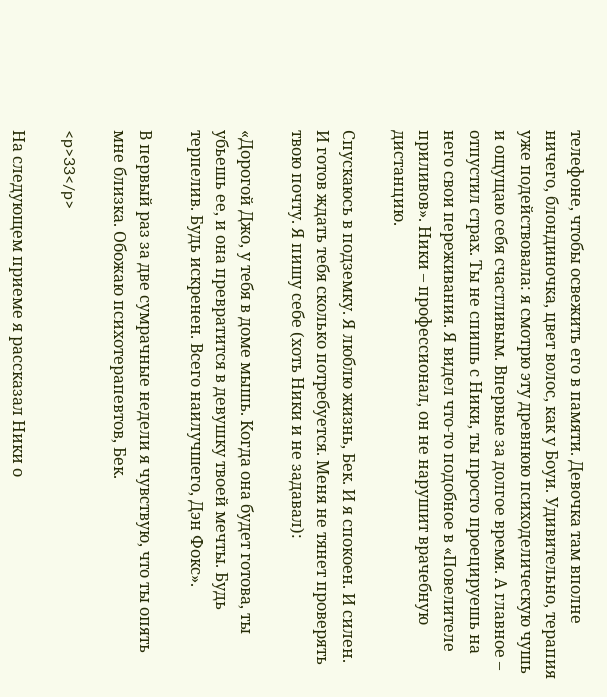телефоне, чтобы освежить его в памяти. Девочка там вполне ничего, блондиночка, цвет волос, как у Боуи. Удивительно, терапия уже подействовала: я смотрю эту древнюю психоделическую чушь и ощущаю себя счастливым. Впервые за долгое время. А главное – отпустил страх. Ты не спишь с Ники, ты просто проецируешь на него свои переживания. Я видел что-то подобное в «Повелителе приливов». Ники – профессионал, он не нарушит врачебную дистанцию.

Спускаюсь в подземку. Я люблю жизнь, Бек. И я спокоен. И силен. И готов ждать тебя сколько потребуется. Меня не тянет проверять твою почту. Я пишу себе (хоть Ники и не задавал):

«Дорогой Джо, у тебя в доме мышь. Когда она будет готова, ты убьешь ее, и она превратится в девушку твоей мечты. Будь терпелив. Будь искренен. Всего наилучшего, Дэн Фокс».

В первый раз за две сумрачные недели я чувствую, что ты опять мне близка. Обожаю психотерапевтов, Бек.

<p>33</p>

На следующем приеме я рассказал Ники о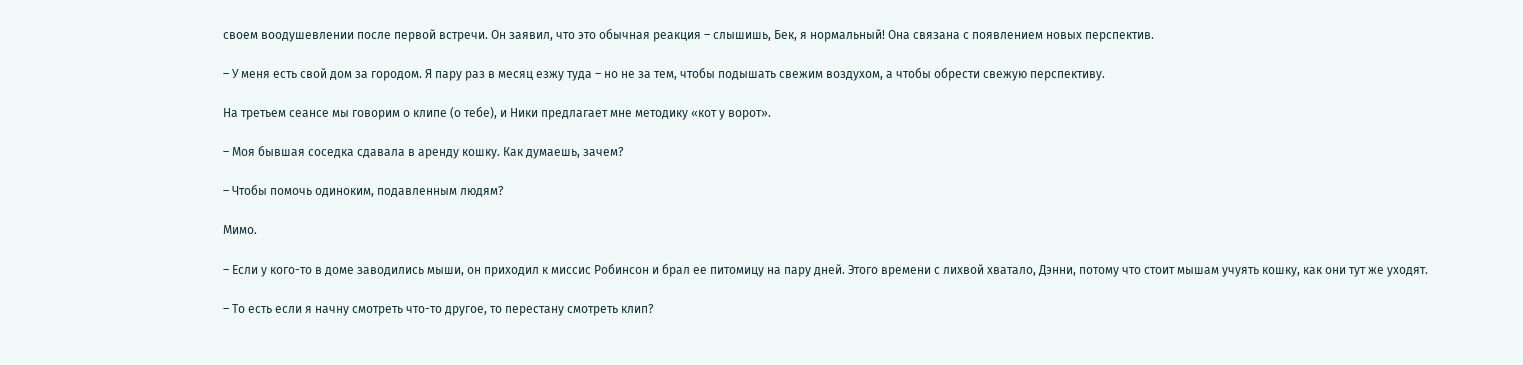своем воодушевлении после первой встречи. Он заявил, что это обычная реакция – слышишь, Бек, я нормальный! Она связана с появлением новых перспектив.

– У меня есть свой дом за городом. Я пару раз в месяц езжу туда – но не за тем, чтобы подышать свежим воздухом, а чтобы обрести свежую перспективу.

На третьем сеансе мы говорим о клипе (о тебе), и Ники предлагает мне методику «кот у ворот».

– Моя бывшая соседка сдавала в аренду кошку. Как думаешь, зачем?

– Чтобы помочь одиноким, подавленным людям?

Мимо.

– Если у кого-то в доме заводились мыши, он приходил к миссис Робинсон и брал ее питомицу на пару дней. Этого времени с лихвой хватало, Дэнни, потому что стоит мышам учуять кошку, как они тут же уходят.

– То есть если я начну смотреть что-то другое, то перестану смотреть клип?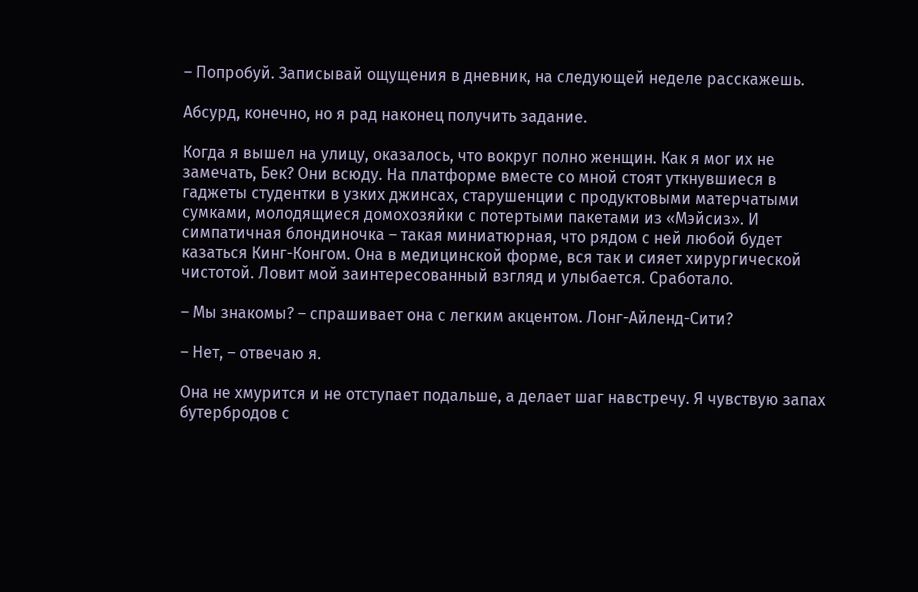– Попробуй. Записывай ощущения в дневник, на следующей неделе расскажешь.

Абсурд, конечно, но я рад наконец получить задание.

Когда я вышел на улицу, оказалось, что вокруг полно женщин. Как я мог их не замечать, Бек? Они всюду. На платформе вместе со мной стоят уткнувшиеся в гаджеты студентки в узких джинсах, старушенции с продуктовыми матерчатыми сумками, молодящиеся домохозяйки с потертыми пакетами из «Мэйсиз». И симпатичная блондиночка – такая миниатюрная, что рядом с ней любой будет казаться Кинг-Конгом. Она в медицинской форме, вся так и сияет хирургической чистотой. Ловит мой заинтересованный взгляд и улыбается. Сработало.

– Мы знакомы? – спрашивает она с легким акцентом. Лонг-Айленд-Сити?

– Нет, – отвечаю я.

Она не хмурится и не отступает подальше, а делает шаг навстречу. Я чувствую запах бутербродов с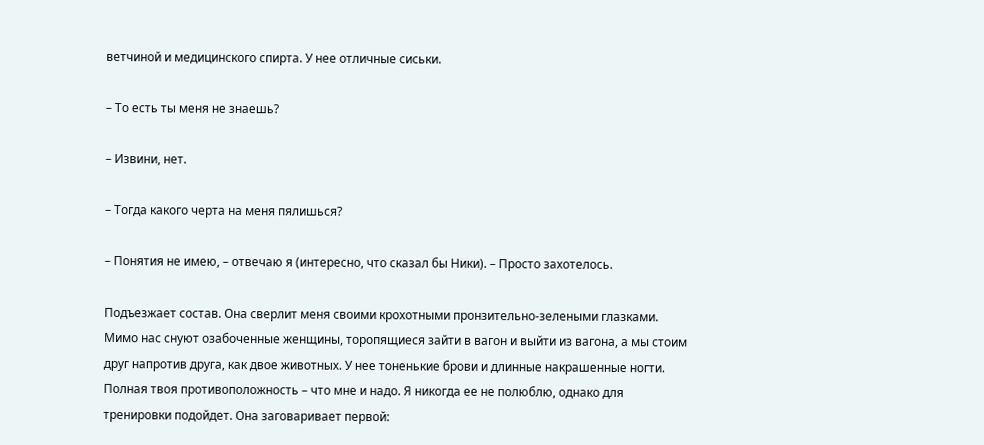ветчиной и медицинского спирта. У нее отличные сиськи.

– То есть ты меня не знаешь?

– Извини, нет.

– Тогда какого черта на меня пялишься?

– Понятия не имею, – отвечаю я (интересно, что сказал бы Ники). – Просто захотелось.

Подъезжает состав. Она сверлит меня своими крохотными пронзительно-зелеными глазками. Мимо нас снуют озабоченные женщины, торопящиеся зайти в вагон и выйти из вагона, а мы стоим друг напротив друга, как двое животных. У нее тоненькие брови и длинные накрашенные ногти. Полная твоя противоположность – что мне и надо. Я никогда ее не полюблю, однако для тренировки подойдет. Она заговаривает первой: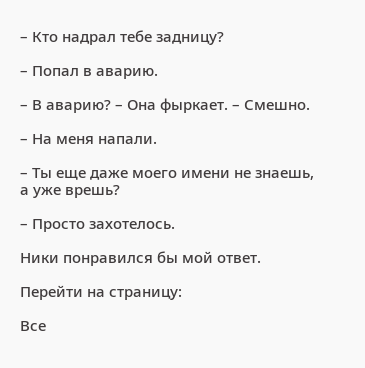– Кто надрал тебе задницу?

– Попал в аварию.

– В аварию? – Она фыркает. – Смешно.

– На меня напали.

– Ты еще даже моего имени не знаешь, а уже врешь?

– Просто захотелось.

Ники понравился бы мой ответ.

Перейти на страницу:

Все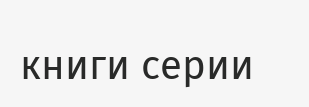книги серии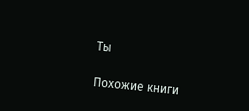Ты

Похожие книги